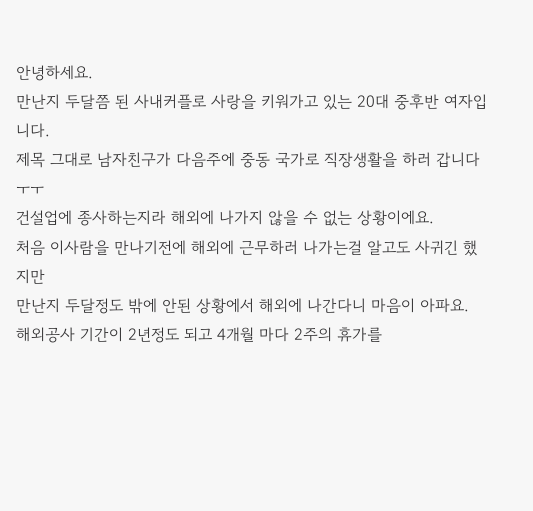안녕하세요.
만난지 두달쯤 된 사내커플로 사랑을 키워가고 있는 20대 중후반 여자입니다.
제목 그대로 남자친구가 다음주에 중동 국가로 직장생활을 하러 갑니다 ㅜㅜ
건설업에 종사하는지라 해외에 나가지 않을 수 없는 상황이에요.
처음 이사람을 만나기전에 해외에 근무하러 나가는걸 알고도 사귀긴 했지만
만난지 두달정도 밖에 안된 상황에서 해외에 나간다니 마음이 아파요.
해외공사 기간이 2년정도 되고 4개월 마다 2주의 휴가를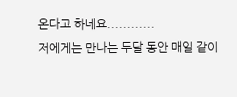온다고 하네요............
저에게는 만나는 두달 동안 매일 같이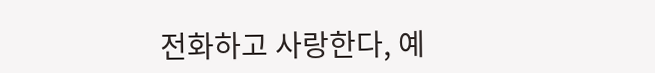전화하고 사랑한다, 예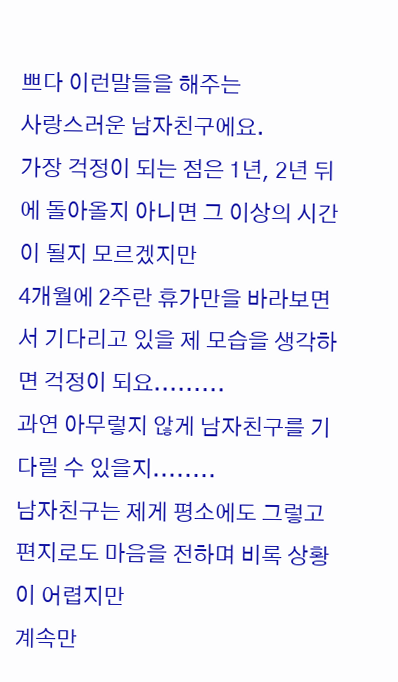쁘다 이런말들을 해주는
사랑스러운 남자친구에요.
가장 걱정이 되는 점은 1년, 2년 뒤에 돌아올지 아니면 그 이상의 시간이 될지 모르겠지만
4개월에 2주란 휴가만을 바라보면서 기다리고 있을 제 모습을 생각하면 걱정이 되요.........
과연 아무렇지 않게 남자친구를 기다릴 수 있을지........
남자친구는 제게 평소에도 그렇고 편지로도 마음을 전하며 비록 상황이 어렵지만
계속만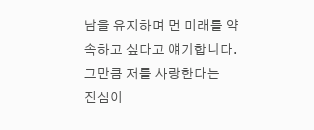남을 유지하며 먼 미래를 약속하고 싶다고 얘기합니다. 그만큼 저를 사랑한다는
진심이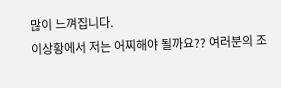많이 느껴집니다.
이상황에서 저는 어찌해야 될까요?? 여러분의 조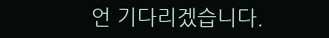언 기다리겠습니다.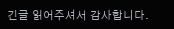긴글 읽어주셔서 감사합니다.